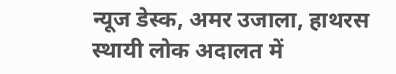न्यूज डेस्क, अमर उजाला, हाथरस
स्थायी लोक अदालत में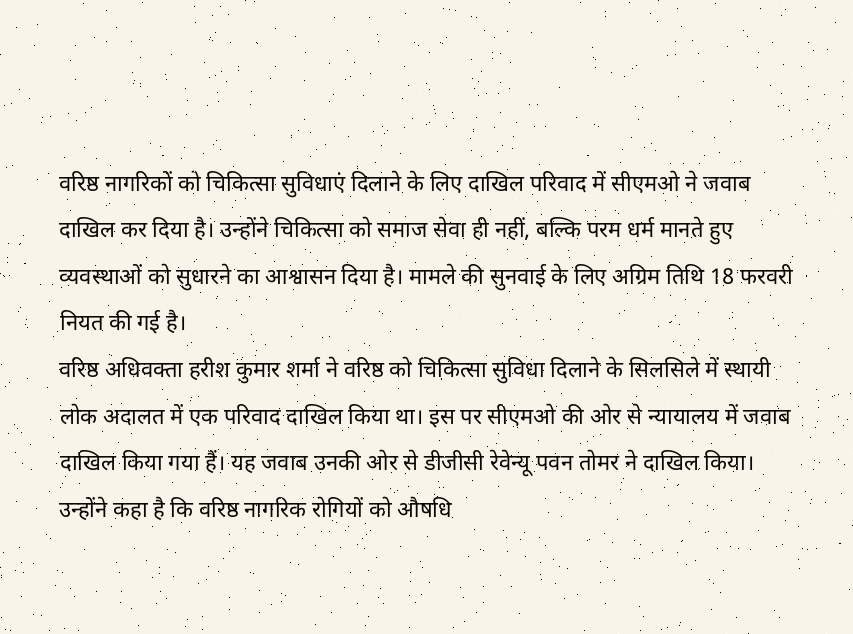वरिष्ठ नागरिकों को चिकित्सा सुविधाएं दिलाने के लिए दाखिल परिवाद में सीएमओ ने जवाब दाखिल कर दिया है। उन्होंने चिकित्सा को समाज सेवा ही नहीं, बल्कि परम धर्म मानते हुए व्यवस्थाओं को सुधारने का आश्वासन दिया है। मामले की सुनवाई के लिए अग्रिम तिथि 18 फरवरी नियत की गई है।
वरिष्ठ अधिवक्ता हरीश कुमार शर्मा ने वरिष्ठ को चिकित्सा सुविधा दिलाने के सिलसिले में स्थायी लोक अदालत में एक परिवाद दाखिल किया था। इस पर सीएमओ की ओर से न्यायालय में जवाब दाखिल किया गया हैं। यह जवाब उनकी ओर से डीजीसी रेवेन्यू पवन तोमर ने दाखिल किया। उन्होंने कहा है कि वरिष्ठ नागरिक रोगियों को औषधि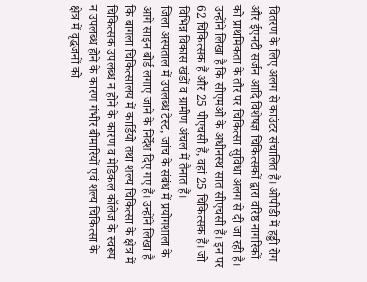वितरण के लिए अलग से काउंटर संचालित हैं। ओपीडी में हड्डी रोग और ईएनटी सर्जन आदि विशेषज्ञ चिकित्सकों द्वारा वरिष्ठ नागरिकों को प्राथमिकता के तौर पर चिकित्सा सुविधा अलग से दी जा रही है। उन्होंने लिखा है कि सीएमओ के अधीनस्थ सात सीएचसी हैं। इन पर 62 चिकित्सक हैं और 25 पीएचसी हैं, वहां 25 चिकित्सक हैं। जो विभिन्न विकास खंडों व ग्रामीण अंचल में तैनात हैं।
जिला अस्पताल में उपलब्ध टेस्ट, जांच के संबंध में प्रयोगशाला के आगे साइन बोर्ड लगाए जाने के निर्देश दिए गए हैं। उन्होंने लिखा है कि बागला चिकित्सालय में कार्डियो तथा शल्य चिकित्सा के क्षेत्र में चिकित्सक उपलब्ध न होने के कारण व मेडिकल कॉलेज के स्वरूप न उपलब्ध होने के कारण गंभीर बीमारियों एवं शल्य चिकित्सा के क्षेत्र में वृद्धजनों को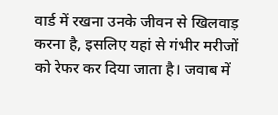वार्ड में रखना उनके जीवन से खिलवाड़ करना है, इसलिए यहां से गंभीर मरीजों को रेफर कर दिया जाता है। जवाब में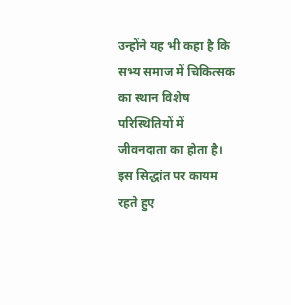उन्होंने यह भी कहा है कि सभ्य समाज में चिकित्सक का स्थान विशेष परिस्थितियों में जीवनदाता का होता है। इस सिद्धांत पर कायम रहते हुए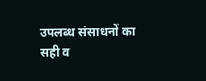उपलब्ध संसाधनों का सही व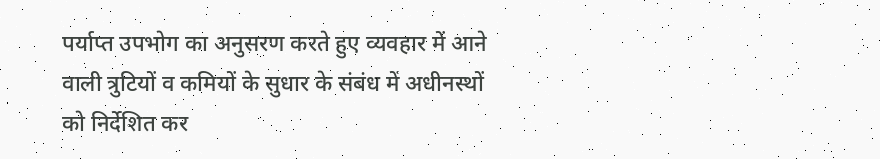पर्याप्त उपभोग का अनुसरण करते हुए व्यवहार में आने वाली त्रुटियों व कमियों के सुधार के संबंध में अधीनस्थों को निर्देशित कर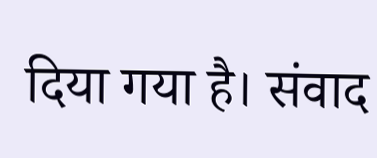दिया गया है। संवाद